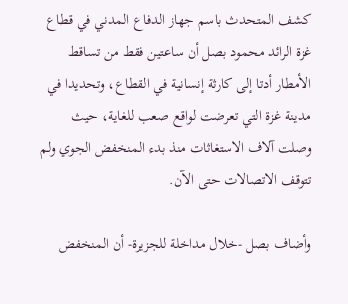كشف المتحدث باسم جهاز الدفاع المدني في قطاع غزة الرائد محمود بصل أن ساعتين فقط من تساقط الأمطار أدتا إلى كارثة إنسانية في القطاع، وتحديدا في مدينة غزة التي تعرضت لواقع صعب للغاية، حيث وصلت آلاف الاستغاثات منذ بدء المنخفض الجوي ولم تتوقف الاتصالات حتى الآن.

وأضاف بصل -خلال مداخلة للجزيرة- أن المنخفض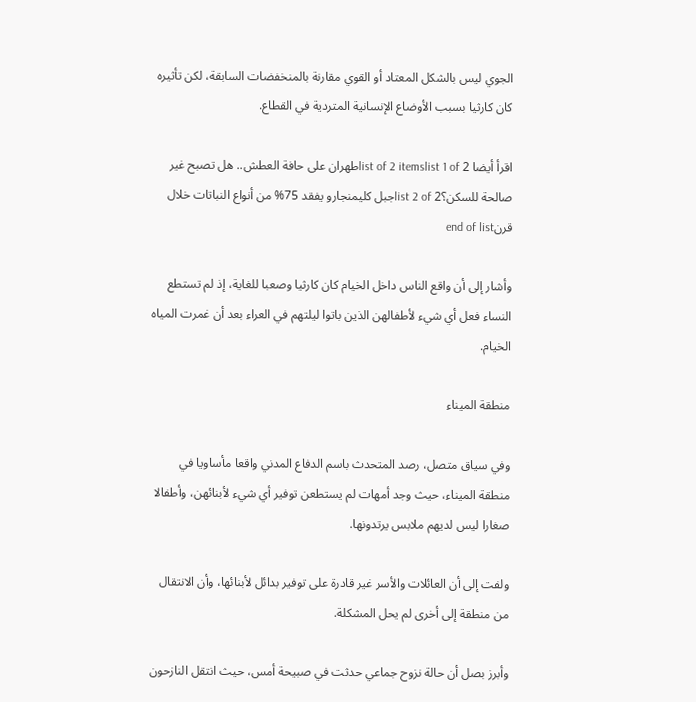الجوي ليس بالشكل المعتاد أو القوي مقارنة بالمنخفضات السابقة، لكن تأثيره كان كارثيا بسبب الأوضاع الإنسانية المتردية في القطاع.

اقرأ أيضا list of 2 itemslist 1 of 2طهران على حافة العطش.. هل تصبح غير صالحة للسكن؟list 2 of 2جبل كليمنجارو يفقد 75% من أنواع النباتات خلال قرنend of list

وأشار إلى أن واقع الناس داخل الخيام كان كارثيا وصعبا للغاية، إذ لم تستطع النساء فعل أي شيء لأطفالهن الذين باتوا ليلتهم في العراء بعد أن غمرت المياه الخيام.

منطقة الميناء

وفي سياق متصل، رصد المتحدث باسم الدفاع المدني واقعا مأساويا في منطقة الميناء، حيث وجد أمهات لم يستطعن توفير أي شيء لأبنائهن، وأطفالا صغارا ليس لديهم ملابس يرتدونها.

ولفت إلى أن العائلات والأسر غير قادرة على توفير بدائل لأبنائها، وأن الانتقال من منطقة إلى أخرى لم يحل المشكلة.

وأبرز بصل أن حالة نزوح جماعي حدثت في صبيحة أمس، حيث انتقل النازحون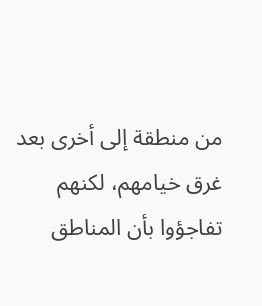من منطقة إلى أخرى بعد غرق خيامهم، لكنهم تفاجؤوا بأن المناطق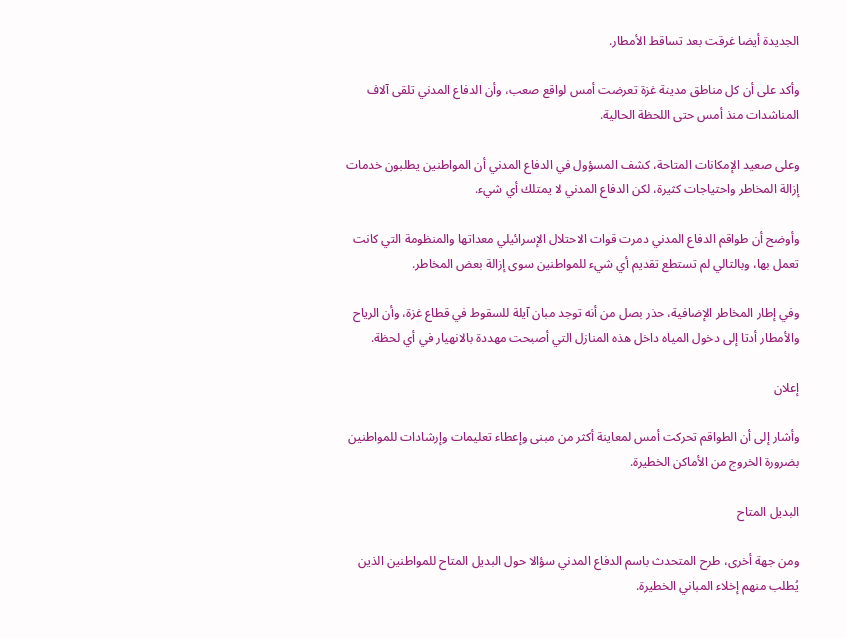الجديدة أيضا غرقت بعد تساقط الأمطار.

وأكد على أن كل مناطق مدينة غزة تعرضت أمس لواقع صعب، وأن الدفاع المدني تلقى آلاف المناشدات منذ أمس حتى اللحظة الحالية.

وعلى صعيد الإمكانات المتاحة، كشف المسؤول في الدفاع المدني أن المواطنين يطلبون خدمات إزالة المخاطر واحتياجات كثيرة، لكن الدفاع المدني لا يمتلك أي شيء.

وأوضح أن طواقم الدفاع المدني دمرت قوات الاحتلال الإسرائيلي معداتها والمنظومة التي كانت تعمل بها، وبالتالي لم تستطع تقديم أي شيء للمواطنين سوى إزالة بعض المخاطر.

وفي إطار المخاطر الإضافية، حذر بصل من أنه توجد مبان آيلة للسقوط في قطاع غزة، وأن الرياح والأمطار أدتا إلى دخول المياه داخل هذه المنازل التي أصبحت مهددة بالانهيار في أي لحظة.

إعلان

وأشار إلى أن الطواقم تحركت أمس لمعاينة أكثر من مبنى وإعطاء تعليمات وإرشادات للمواطنين بضرورة الخروج من الأماكن الخطيرة.

البديل المتاح

ومن جهة أخرى، طرح المتحدث باسم الدفاع المدني سؤالا حول البديل المتاح للمواطنين الذين يُطلب منهم إخلاء المباني الخطيرة.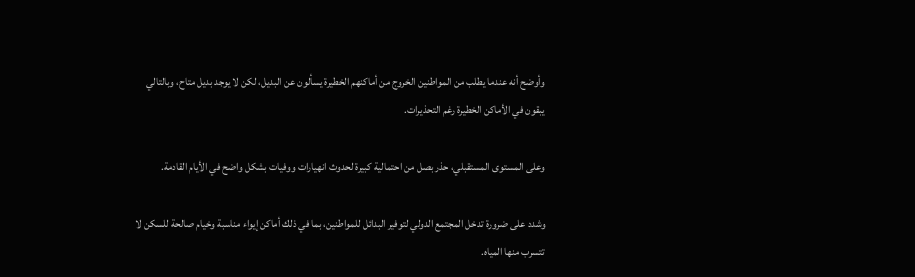وأوضح أنه عندما يطلب من المواطنين الخروج من أماكنهم الخطيرة يسألون عن البديل، لكن لا يوجد بديل متاح، وبالتالي يبقون في الأماكن الخطيرة رغم التحذيرات.

وعلى المستوى المستقبلي، حذر بصل من احتمالية كبيرة لحدوث انهيارات ووفيات بشكل واضح في الأيام القادمة.

وشدد على ضرورة تدخل المجتمع الدولي لتوفير البدائل للمواطنين، بما في ذلك أماكن إيواء مناسبة وخيام صالحة للسكن لا تتسرب منها المياه.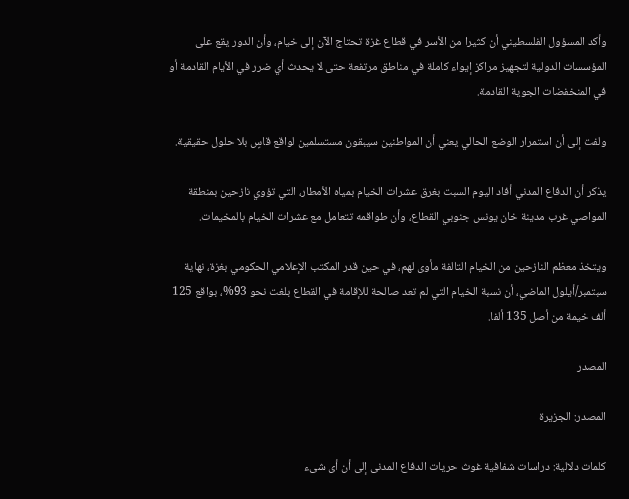وأكد المسؤول الفلسطيني أن كثيرا من الأسر في قطاع غزة تحتاج الآن إلى خيام، وأن الدور يقع على المؤسسات الدولية لتجهيز مراكز إيواء كاملة في مناطق مرتفعة حتى لا يحدث أي ضرر في الأيام القادمة أو في المنخفضات الجوية القادمة.

ولفت إلى أن استمرار الوضع الحالي يعني أن المواطنين سيبقون مستسلمين لواقع قاسٍ بلا حلول حقيقية.

يذكر أن الدفاع المدني أفاد اليوم السبت بغرق عشرات الخيام بمياه الأمطار، التي تؤوي نازحين بمنطقة المواصي غرب مدينة خان يونس جنوبي القطاع، وأن طواقمه تتعامل مع عشرات الخيام بالمخيمات.

ويتخذ معظم النازحين من الخيام التالفة مأوى لهم، في حين قدر المكتب الإعلامي الحكومي بغزة، نهاية سبتمبر/أيلول الماضي، أن نسبة الخيام التي لم تعد صالحة للإقامة في القطاع بلغت نحو 93%، بواقع 125 ألف خيمة من أصل 135 ألفا.

المصدر

المصدر: الجزيرة

كلمات دلالية: دراسات شفافية غوث حريات الدفاع المدنی إلى أن أی شیء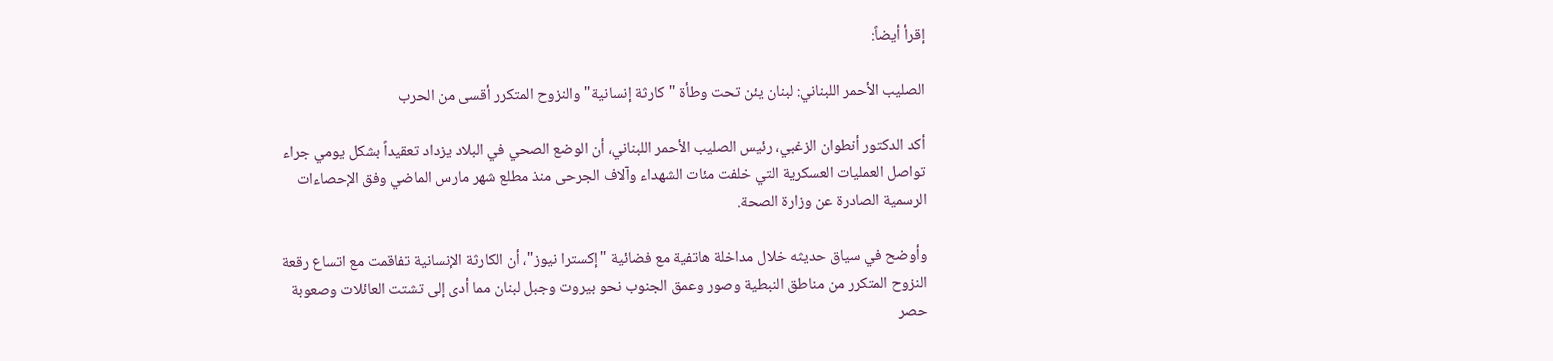إقرأ أيضاً:

الصليب الأحمر اللبناني: لبنان يئن تحت وطأة "كارثة إنسانية" والنزوح المتكرر أقسى من الحرب

أكد الدكتور أنطوان الزغبي، رئيس الصليب الأحمر اللبناني، أن الوضع الصحي في البلاد يزداد تعقيداً بشكل يومي جراء تواصل العمليات العسكرية التي خلفت مئات الشهداء وآلاف الجرحى منذ مطلع شهر مارس الماضي وفق الإحصاءات الرسمية الصادرة عن وزارة الصحة.

وأوضح في سياق حديثه خلال مداخلة هاتفية مع فضائية "إكسترا نيوز"، أن الكارثة الإنسانية تفاقمت مع اتساع رقعة النزوح المتكرر من مناطق النبطية وصور وعمق الجنوب نحو بيروت وجبل لبنان مما أدى إلى تشتت العائلات وصعوبة حصر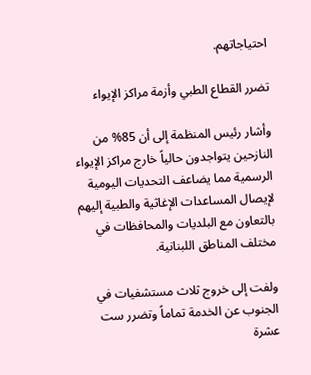احتياجاتهم.

تضرر القطاع الطبي وأزمة مراكز الإيواء

وأشار رئيس المنظمة إلى أن 85% من النازحين يتواجدون حالياً خارج مراكز الإيواء الرسمية مما يضاعف التحديات اليومية لإيصال المساعدات الإغاثية والطبية إليهم بالتعاون مع البلديات والمحافظات في مختلف المناطق اللبنانية.

ولفت إلى خروج ثلاث مستشفيات في الجنوب عن الخدمة تماماً وتضرر ست عشرة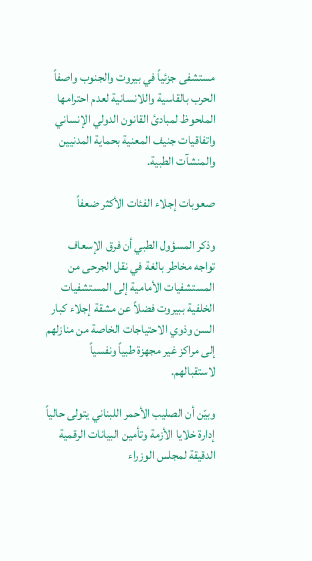مستشفى جزئياً في بيروت والجنوب واصفاً الحرب بالقاسية واللانسانية لعدم احترامها الملحوظ لمبادئ القانون الدولي الإنساني واتفاقيات جنيف المعنية بحماية المدنيين والمنشآت الطبية.

صعوبات إجلاء الفئات الأكثر ضعفاً

وذكر المسؤول الطبي أن فرق الإسعاف تواجه مخاطر بالغة في نقل الجرحى من المستشفيات الأمامية إلى المستشفيات الخلفية ببيروت فضلاً عن مشقة إجلاء كبار السن وذوي الاحتياجات الخاصة من منازلهم إلى مراكز غير مجهزة طبياً ونفسياً لاستقبالهم.

وبيّن أن الصليب الأحمر اللبناني يتولى حالياً إدارة خلايا الأزمة وتأمين البيانات الرقمية الدقيقة لمجلس الوزراء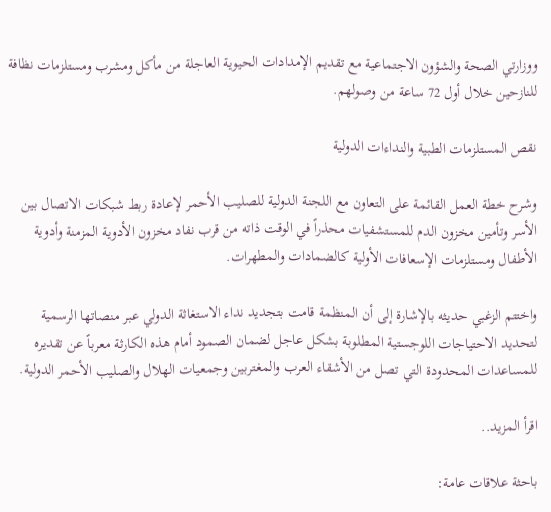ووزارتي الصحة والشؤون الاجتماعية مع تقديم الإمدادات الحيوية العاجلة من مأكل ومشرب ومستلزمات نظافة للنازحين خلال أول 72 ساعة من وصولهم.

نقص المستلزمات الطبية والنداءات الدولية

وشرح خطة العمل القائمة على التعاون مع اللجنة الدولية للصليب الأحمر لإعادة ربط شبكات الاتصال بين الأسر وتأمين مخزون الدم للمستشفيات محذراً في الوقت ذاته من قرب نفاد مخزون الأدوية المزمنة وأدوية الأطفال ومستلزمات الإسعافات الأولية كالضمادات والمطهرات.

واختتم الزغبي حديثه بالإشارة إلى أن المنظمة قامت بتجديد نداء الاستغاثة الدولي عبر منصاتها الرسمية لتحديد الاحتياجات اللوجستية المطلوبة بشكل عاجل لضمان الصمود أمام هذه الكارثة معرباً عن تقديره للمساعدات المحدودة التي تصل من الأشقاء العرب والمغتربين وجمعيات الهلال والصليب الأحمر الدولية.

اقرأ المزيد..

باحثة علاقات عامة: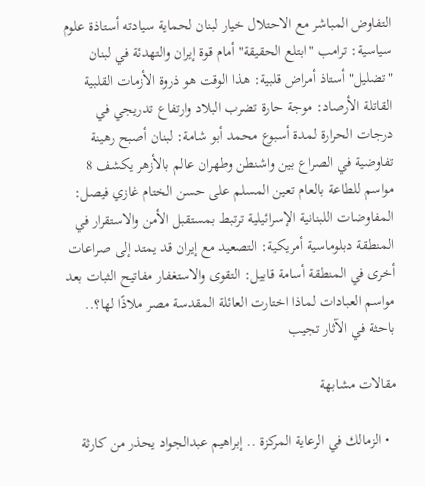التفاوض المباشر مع الاحتلال خيار لبنان لحماية سيادته أستاذة علوم سياسية: ترامب "ابتلع الحقيقة" أمام قوة إيران والتهدئة في لبنان "تضليل" أستاذ أمراض قلبية: هذا الوقت هو ذروة الأزمات القلبية القاتلة الأرصاد: موجة حارة تضرب البلاد وارتفاع تدريجي في درجات الحرارة لمدة أسبوع محمد أبو شامة: لبنان أصبح رهينة تفاوضية في الصراع بين واشنطن وطهران عالم بالأزهر يكشف 8 مواسم للطاعة بالعام تعين المسلم على حسن الختام غازي فيصل: المفاوضات اللبنانية الإسرائيلية ترتبط بمستقبل الأمن والاستقرار في المنطقة دبلوماسية أمريكية: التصعيد مع إيران قد يمتد إلى صراعات أخرى في المنطقة أسامة قابيل: التقوى والاستغفار مفاتيح الثبات بعد مواسم العبادات لماذا اختارت العائلة المقدسة مصر ملاذًا لها؟.. باحثة في الآثار تجيب

مقالات مشابهة

  • الزمالك في الرعاية المركزة .. إبراهيم عبدالجواد يحذر من كارثة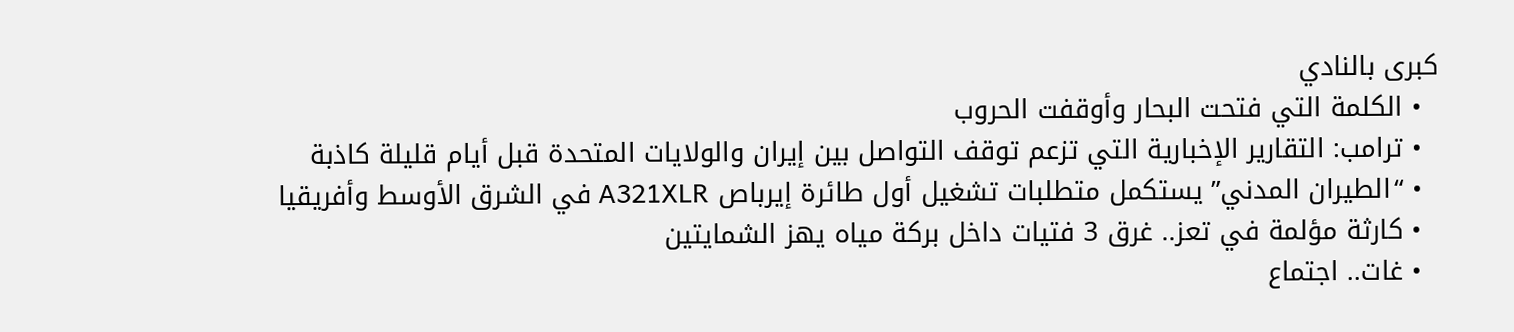كبرى بالنادي
  • الكلمة التي فتحت البحار وأوقفت الحروب
  • ترامب: التقارير الإخبارية التي تزعم توقف التواصل بين إيران والولايات المتحدة قبل أيام قليلة كاذبة
  • “الطيران المدني” يستكمل متطلبات تشغيل أول طائرة إيرباص A321XLR في الشرق الأوسط وأفريقيا
  • كارثة مؤلمة في تعز.. غرق 3 فتيات داخل بركة مياه يهز الشمايتين
  • غات.. اجتماع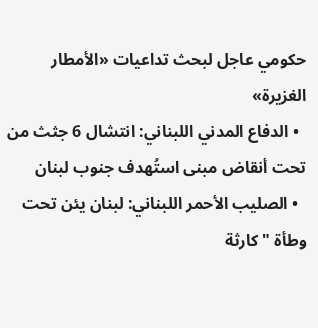حكومي عاجل لبحث تداعيات «الأمطار الغزيرة»
  • الدفاع المدني اللبناني: انتشال 6 جثث من تحت أنقاض مبنى استُهدف جنوب لبنان
  • الصليب الأحمر اللبناني: لبنان يئن تحت وطأة "كارثة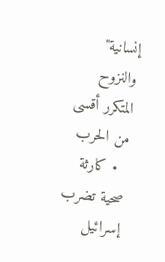إنسانية" والنزوح المتكرر أقسى من الحرب
  • كارثة صحية تضرب إسرائيل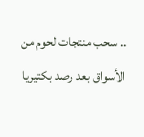.. سحب منتجات لحوم من الأسواق بعد رصد بكتيريا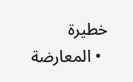خطيرة
  • المعارضة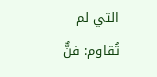التي لم تُقاوم: فنٌّ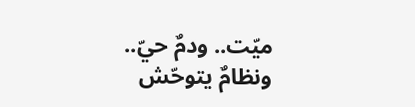ميّت.. ودمٌ حيّ.. ونظامٌ يتوحّش